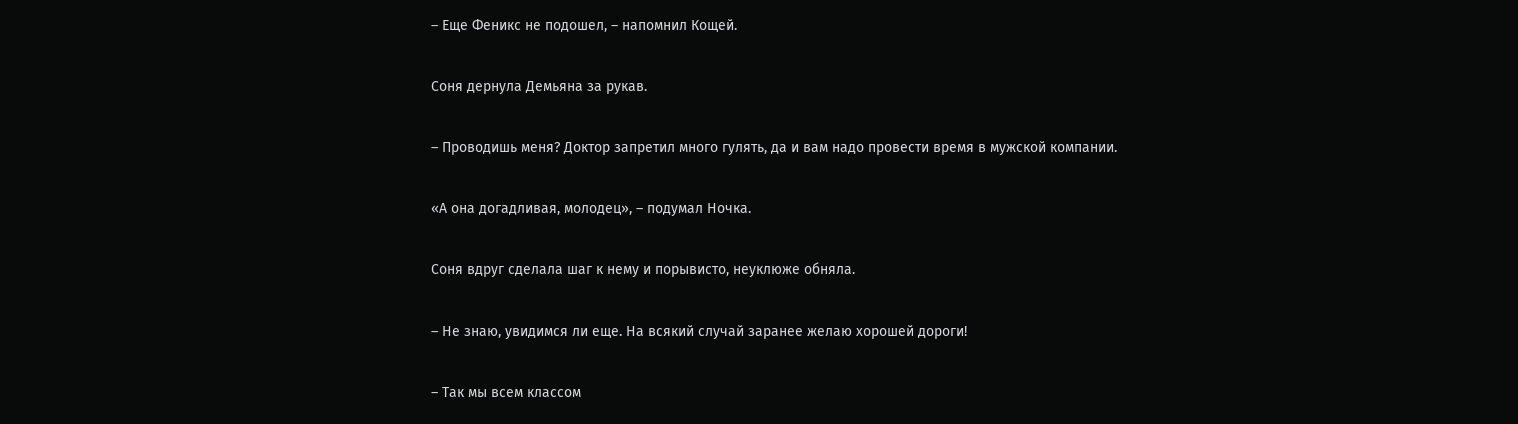– Еще Феникс не подошел, – напомнил Кощей.

Соня дернула Демьяна за рукав.

– Проводишь меня? Доктор запретил много гулять, да и вам надо провести время в мужской компании.

«А она догадливая, молодец», – подумал Ночка.

Соня вдруг сделала шаг к нему и порывисто, неуклюже обняла.

– Не знаю, увидимся ли еще. На всякий случай заранее желаю хорошей дороги!

– Так мы всем классом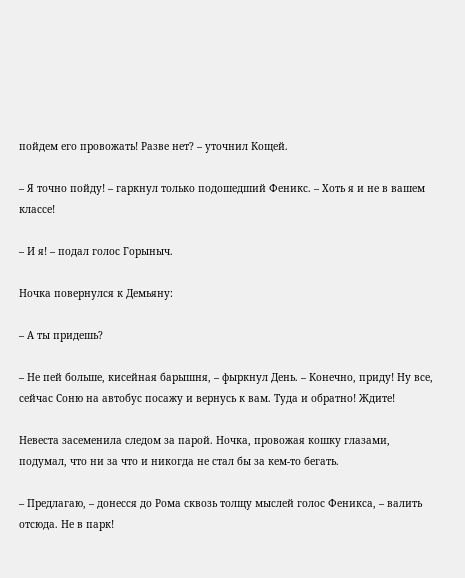пойдем его провожать! Разве нет? – уточнил Кощей.

– Я точно пойду! – гаркнул только подошедший Феникс. – Хоть я и не в вашем классе!

– И я! – подал голос Горыныч.

Ночка повернулся к Демьяну:

– А ты придешь?

– Не пей больше, кисейная барышня, – фыркнул День. – Конечно, приду! Ну все, сейчас Соню на автобус посажу и вернусь к вам. Туда и обратно! Ждите!

Невеста засеменила следом за парой. Ночка, провожая кошку глазами, подумал, что ни за что и никогда не стал бы за кем-то бегать.

– Предлагаю, – донесся до Рома сквозь толщу мыслей голос Феникса, – валить отсюда. Не в парк!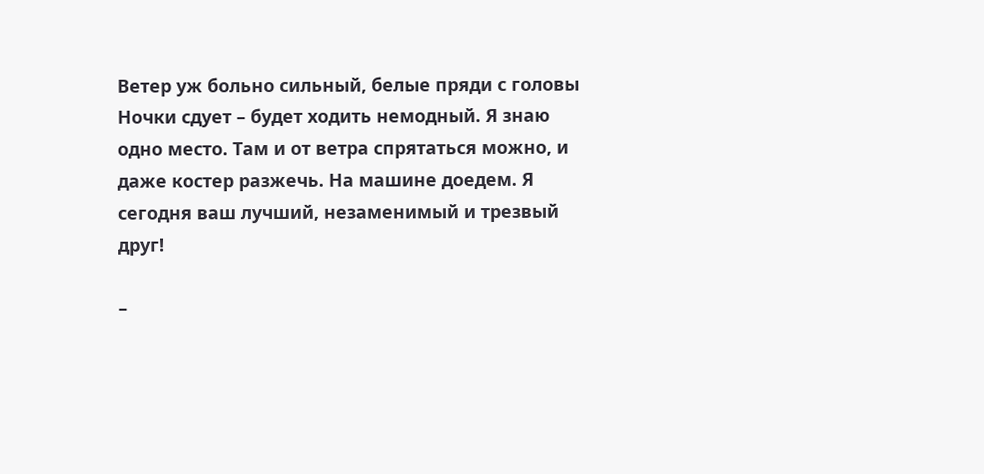Ветер уж больно сильный, белые пряди с головы Ночки сдует – будет ходить немодный. Я знаю одно место. Там и от ветра спрятаться можно, и даже костер разжечь. На машине доедем. Я сегодня ваш лучший, незаменимый и трезвый друг!

–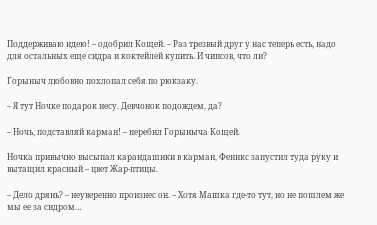Поддерживаю идею! – одобрил Кощей. – Раз трезвый друг у нас теперь есть, надо для остальных еще сидра и коктейлей купить. И чипсов, что ли?

Горыныч любовно похлопал себя по рюкзаку.

– Я тут Ночке подарок несу. Девчонок подождем, да?

– Ночь, подставляй карман! – перебил Горыныча Кощей.

Ночка привычно высыпал карандашики в карман, Феникс запустил туда руку и вытащил красный – цвет Жар-птицы.

– Дело дрянь? – неуверенно произнес он. – Хотя Машка где-то тут, но не пошлем же мы ее за сидром…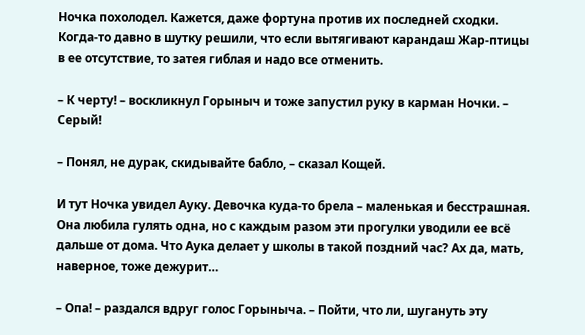Ночка похолодел. Кажется, даже фортуна против их последней сходки. Когда-то давно в шутку решили, что если вытягивают карандаш Жар-птицы в ее отсутствие, то затея гиблая и надо все отменить.

– К черту! – воскликнул Горыныч и тоже запустил руку в карман Ночки. – Серый!

– Понял, не дурак, скидывайте бабло, – сказал Кощей.

И тут Ночка увидел Ауку. Девочка куда-то брела – маленькая и бесстрашная. Она любила гулять одна, но с каждым разом эти прогулки уводили ее всё дальше от дома. Что Аука делает у школы в такой поздний час? Ах да, мать, наверное, тоже дежурит…

– Опа! – раздался вдруг голос Горыныча. – Пойти, что ли, шугануть эту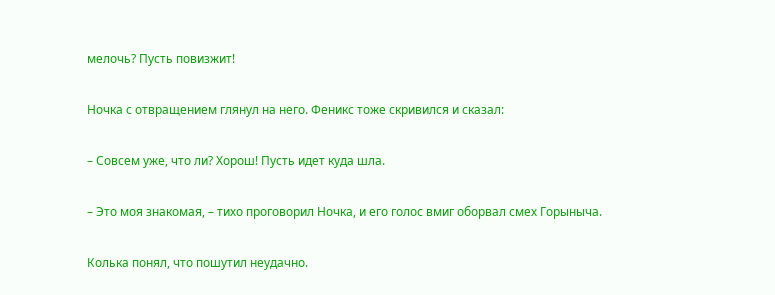мелочь? Пусть повизжит!

Ночка с отвращением глянул на него. Феникс тоже скривился и сказал:

– Совсем уже, что ли? Хорош! Пусть идет куда шла.

– Это моя знакомая, – тихо проговорил Ночка, и его голос вмиг оборвал смех Горыныча.

Колька понял, что пошутил неудачно.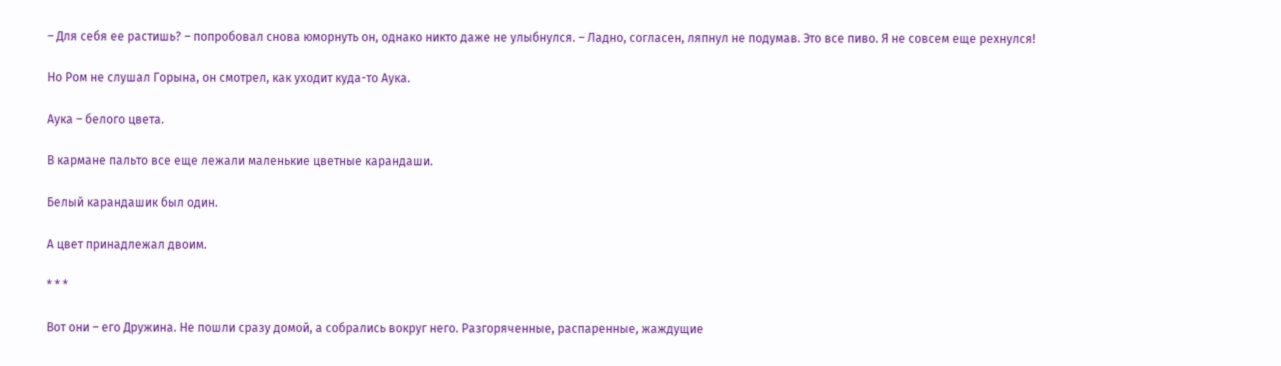– Для себя ее растишь? – попробовал снова юморнуть он, однако никто даже не улыбнулся. – Ладно, согласен, ляпнул не подумав. Это все пиво. Я не совсем еще рехнулся!

Но Ром не слушал Горына, он смотрел, как уходит куда-то Аука.

Аука – белого цвета.

В кармане пальто все еще лежали маленькие цветные карандаши.

Белый карандашик был один.

А цвет принадлежал двоим.

* * *

Вот они – его Дружина. Не пошли сразу домой, а собрались вокруг него. Разгоряченные, распаренные, жаждущие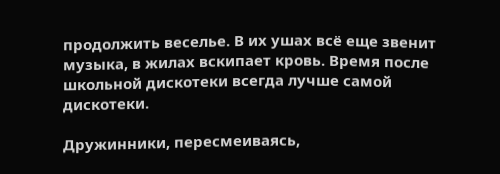продолжить веселье. В их ушах всё еще звенит музыка, в жилах вскипает кровь. Время после школьной дискотеки всегда лучше самой дискотеки.

Дружинники, пересмеиваясь,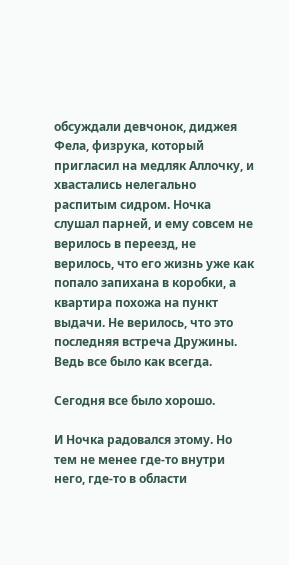обсуждали девчонок, диджея Фела, физрука, который пригласил на медляк Аллочку, и хвастались нелегально распитым сидром. Ночка слушал парней, и ему совсем не верилось в переезд, не верилось, что его жизнь уже как попало запихана в коробки, а квартира похожа на пункт выдачи. Не верилось, что это последняя встреча Дружины. Ведь все было как всегда.

Сегодня все было хорошо.

И Ночка радовался этому. Но тем не менее где-то внутри него, где-то в области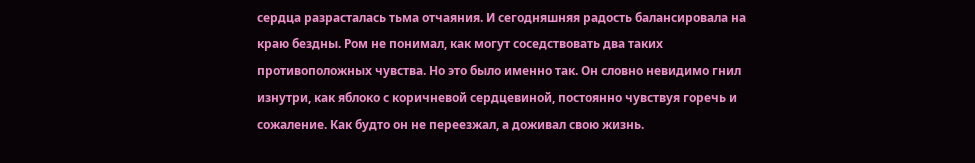сердца разрасталась тьма отчаяния. И сегодняшняя радость балансировала на краю бездны. Ром не понимал, как могут соседствовать два таких противоположных чувства. Но это было именно так. Он словно невидимо гнил изнутри, как яблоко с коричневой сердцевиной, постоянно чувствуя горечь и сожаление. Как будто он не переезжал, а доживал свою жизнь.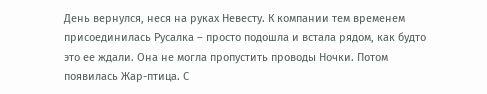День вернулся, неся на руках Невесту. К компании тем временем присоединилась Русалка – просто подошла и встала рядом, как будто это ее ждали. Она не могла пропустить проводы Ночки. Потом появилась Жар-птица. С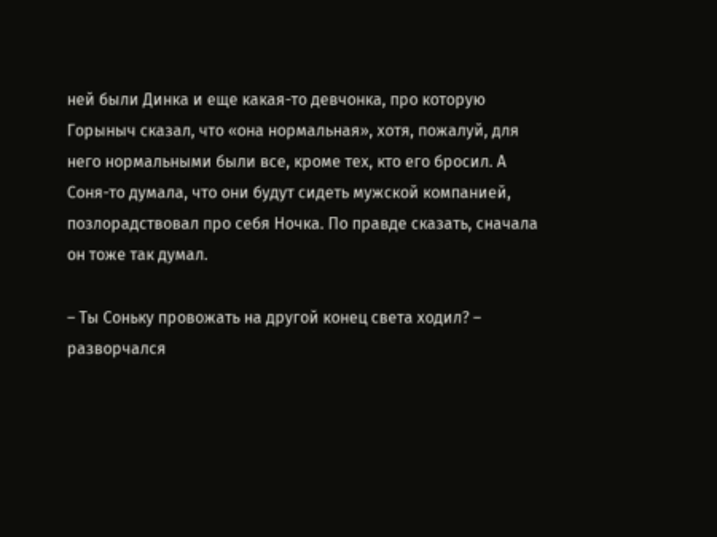ней были Динка и еще какая-то девчонка, про которую Горыныч сказал, что «она нормальная», хотя, пожалуй, для него нормальными были все, кроме тех, кто его бросил. А Соня-то думала, что они будут сидеть мужской компанией, позлорадствовал про себя Ночка. По правде сказать, сначала он тоже так думал.

– Ты Соньку провожать на другой конец света ходил? – разворчался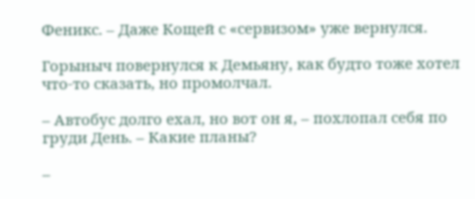Феникс. – Даже Кощей с «сервизом» уже вернулся.

Горыныч повернулся к Демьяну, как будто тоже хотел что-то сказать, но промолчал.

– Автобус долго ехал, но вот он я, – похлопал себя по груди День. – Какие планы?

–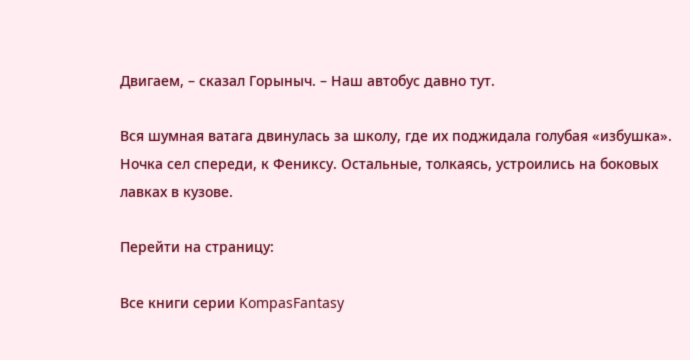Двигаем, – сказал Горыныч. – Наш автобус давно тут.

Вся шумная ватага двинулась за школу, где их поджидала голубая «избушка». Ночка сел спереди, к Фениксу. Остальные, толкаясь, устроились на боковых лавках в кузове.

Перейти на страницу:

Все книги серии KompasFantasy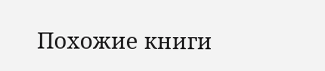Похожие книги